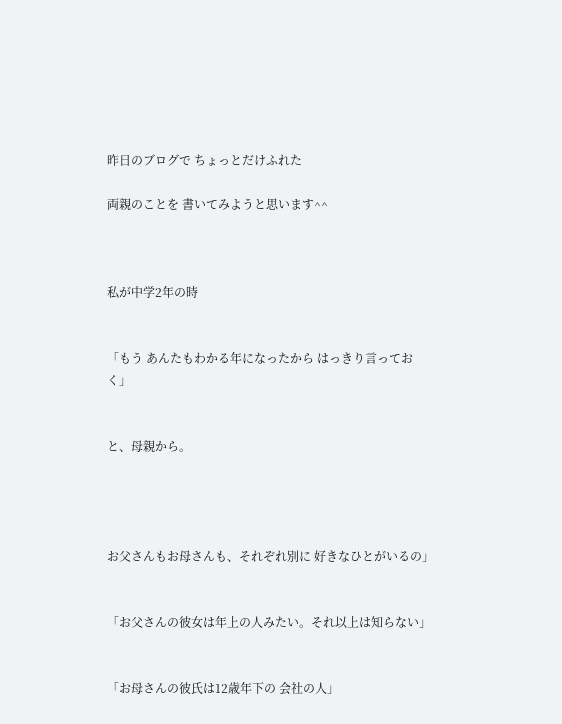昨日のブログで ちょっとだけふれた

両親のことを 書いてみようと思います^^



私が中学2年の時


「もう あんたもわかる年になったから はっきり言っておく」


と、母親から。




お父さんもお母さんも、それぞれ別に 好きなひとがいるの」


「お父さんの彼女は年上の人みたい。それ以上は知らない」


「お母さんの彼氏は12歳年下の 会社の人」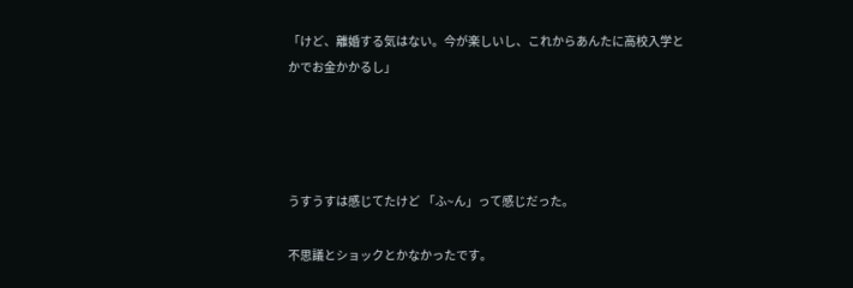「けど、離婚する気はない。今が楽しいし、これからあんたに高校入学とかでお金かかるし」




うすうすは感じてたけど 「ふ~ん」って感じだった。

不思議とショックとかなかったです。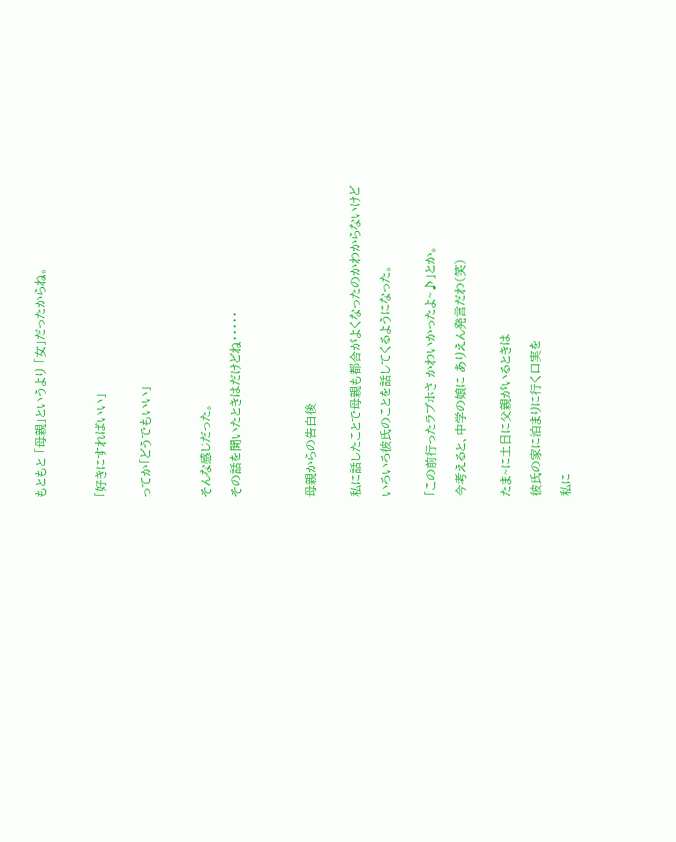もともと 「母親」というより 「女」だったからね。



「好きにすればいい」


ってか「どうでもいい」



そんな感じだった。

その話を聞いたときはだけどね・・・・・




母親からの告白後


私に話したことで母親も都合がよくなったのかわからないけど

いろいろ彼氏のことを話してくるようになった。


「この前行ったラブホさ かわいかったよ~♪」とか。

今考えると、中学の娘に ありえん発言だわ(笑)


たま~に土日に父親がいるときは

彼氏の家に泊まりに行く口実を

私に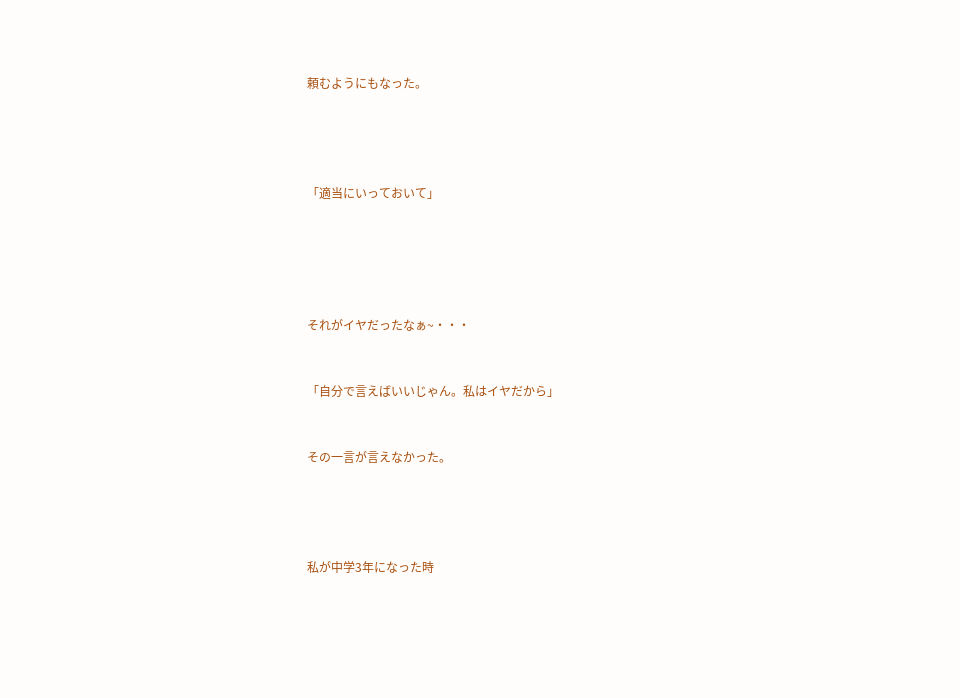頼むようにもなった。




「適当にいっておいて」





それがイヤだったなぁ~・・・


「自分で言えばいいじゃん。私はイヤだから」


その一言が言えなかった。




私が中学3年になった時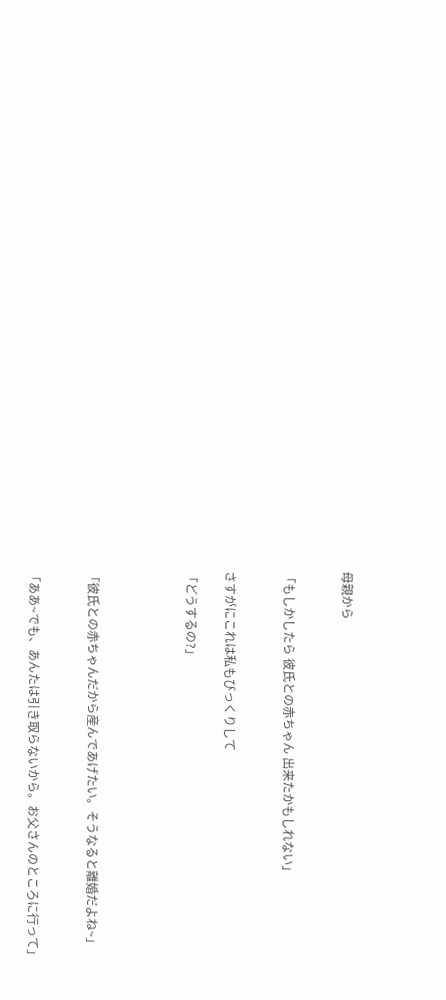母親から


「もしかしたら 彼氏との赤ちゃん 出来たかもしれない」


さすがにこれは私もびっくりして

「どうするの?」




「彼氏との赤ちゃんだから産んであげたい。そうなると離婚だよね~」


「ああ~でも、あんたは引き取らないから。お父さんのところに行って」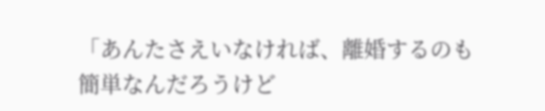「あんたさえいなければ、離婚するのも簡単なんだろうけど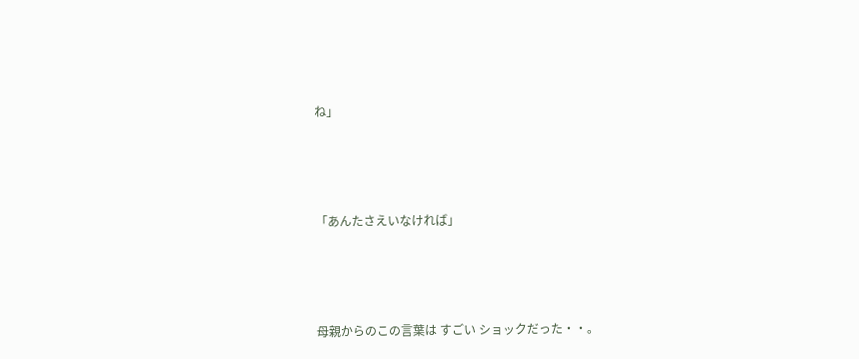ね」





「あんたさえいなければ」





母親からのこの言葉は すごい ショックだった・・。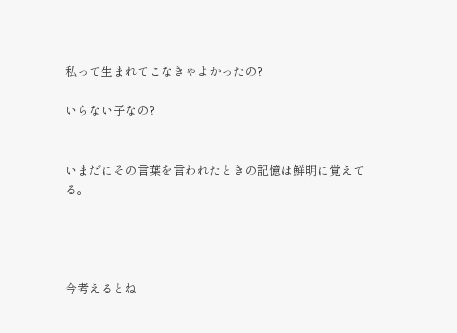私って生まれてこなきゃよかったの?

いらない子なの?


いまだにその言葉を言われたときの記憶は鮮明に覚えてる。




今考えるとね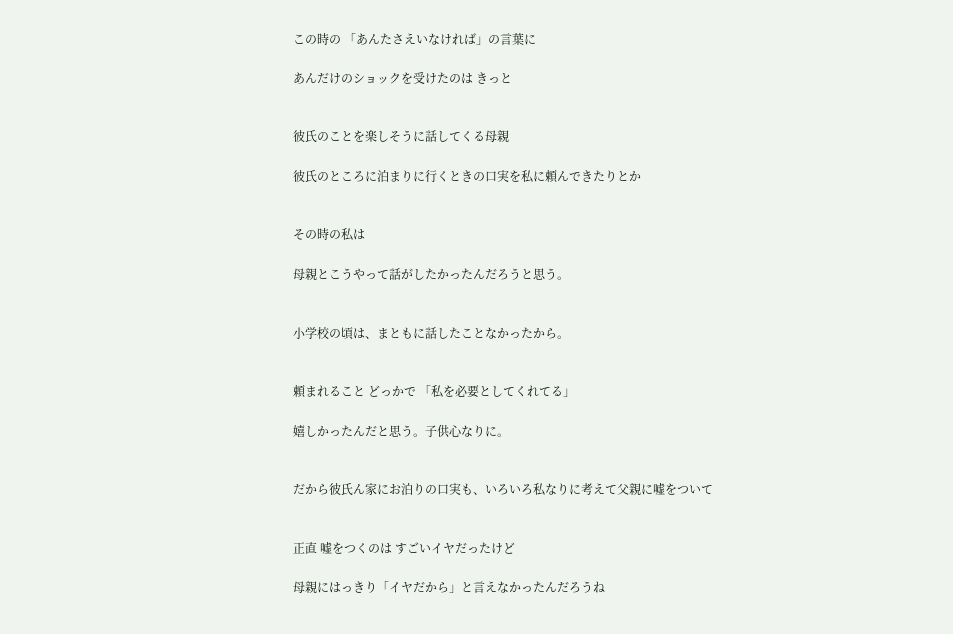この時の 「あんたさえいなければ」の言葉に

あんだけのショックを受けたのは きっと


彼氏のことを楽しそうに話してくる母親

彼氏のところに泊まりに行くときの口実を私に頼んできたりとか


その時の私は

母親とこうやって話がしたかったんだろうと思う。


小学校の頃は、まともに話したことなかったから。


頼まれること どっかで 「私を必要としてくれてる」

嬉しかったんだと思う。子供心なりに。


だから彼氏ん家にお泊りの口実も、いろいろ私なりに考えて父親に嘘をついて


正直 嘘をつくのは すごいイヤだったけど

母親にはっきり「イヤだから」と言えなかったんだろうね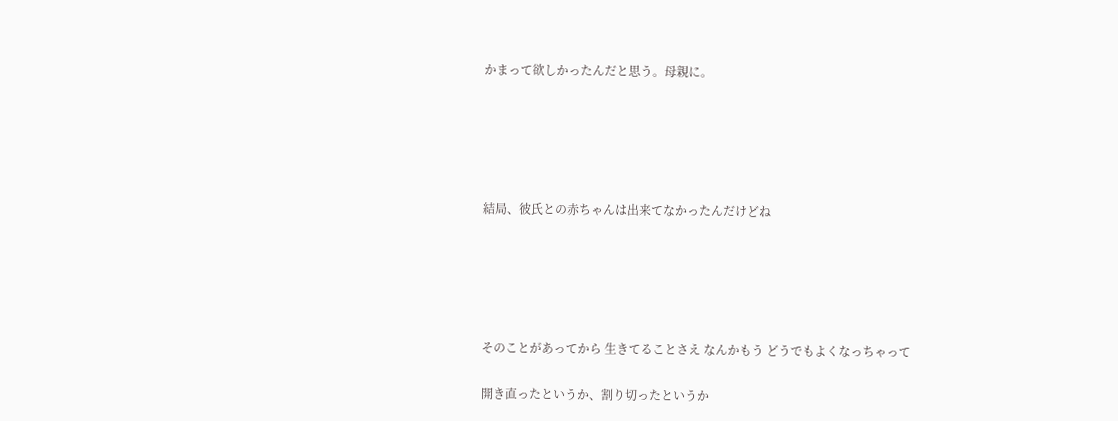かまって欲しかったんだと思う。母親に。





結局、彼氏との赤ちゃんは出来てなかったんだけどね





そのことがあってから 生きてることさえ なんかもう どうでもよくなっちゃって

開き直ったというか、割り切ったというか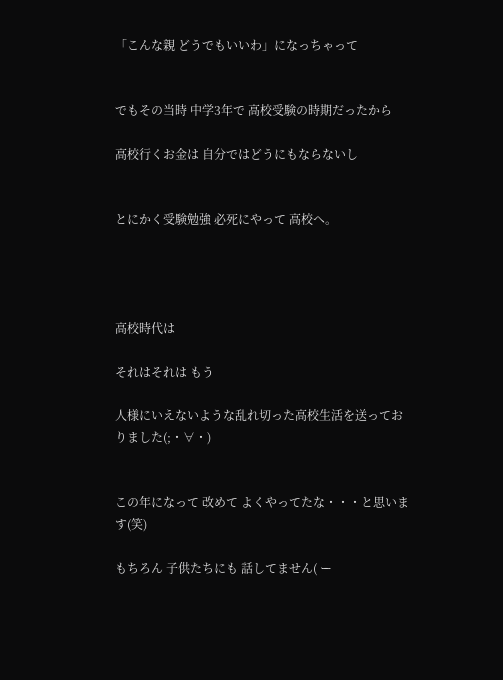「こんな親 どうでもいいわ」になっちゃって


でもその当時 中学3年で 高校受験の時期だったから

高校行くお金は 自分ではどうにもならないし


とにかく受験勉強 必死にやって 高校へ。




高校時代は

それはそれは もう

人様にいえないような乱れ切った高校生活を送っておりました(;・∀・)


この年になって 改めて よくやってたな・・・と思います(笑)

もちろん 子供たちにも 話してません( ー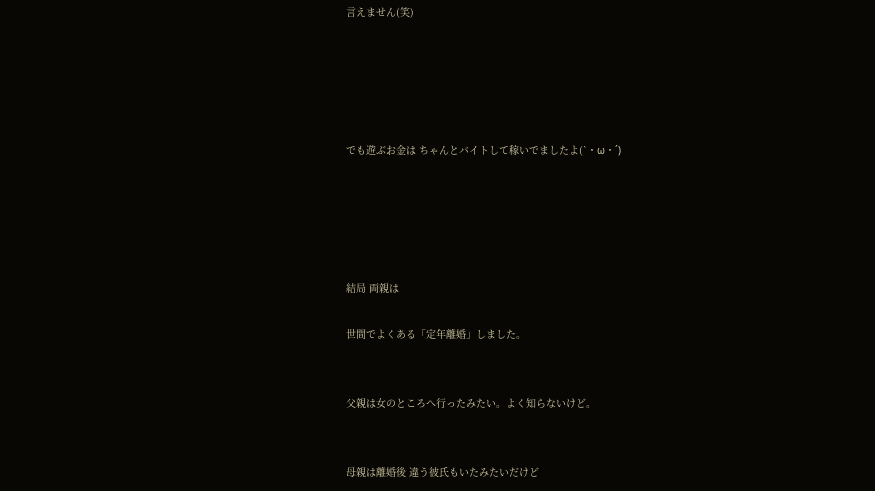言えません(笑)





でも遊ぶお金は ちゃんとバイトして稼いでましたよ(`・ω・´)





結局 両親は

世間でよくある「定年離婚」しました。


父親は女のところへ行ったみたい。よく知らないけど。


母親は離婚後 違う彼氏もいたみたいだけど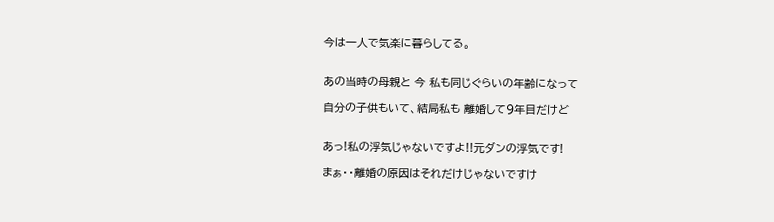今は一人で気楽に暮らしてる。


あの当時の母親と 今 私も同じぐらいの年齢になって

自分の子供もいて、結局私も 離婚して9年目だけど


あっ!私の浮気じゃないですよ!!元ダンの浮気です!

まぁ・・離婚の原因はそれだけじゃないですけ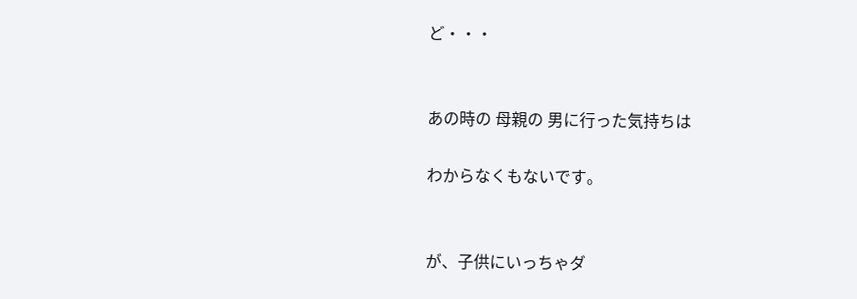ど・・・


あの時の 母親の 男に行った気持ちは

わからなくもないです。


が、子供にいっちゃダ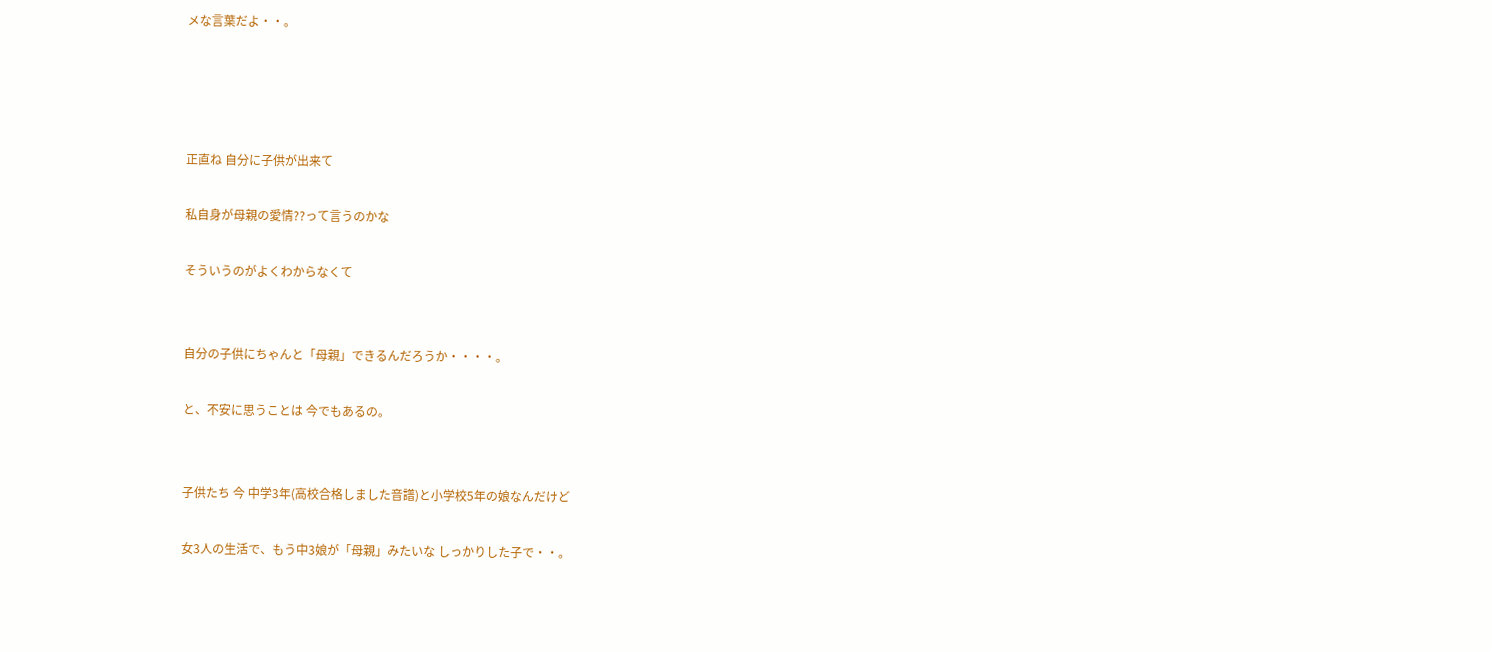メな言葉だよ・・。




正直ね 自分に子供が出来て

私自身が母親の愛情??って言うのかな

そういうのがよくわからなくて


自分の子供にちゃんと「母親」できるんだろうか・・・・。

と、不安に思うことは 今でもあるの。


子供たち 今 中学3年(高校合格しました音譜)と小学校5年の娘なんだけど

女3人の生活で、もう中3娘が「母親」みたいな しっかりした子で・・。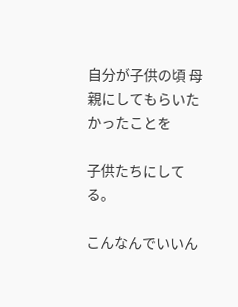自分が子供の頃 母親にしてもらいたかったことを

子供たちにしてる。

こんなんでいいん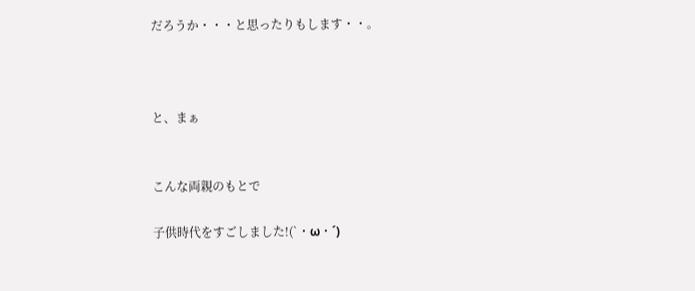だろうか・・・と思ったりもします・・。



と、まぁ


こんな両親のもとで

子供時代をすごしました!(`・ω・´)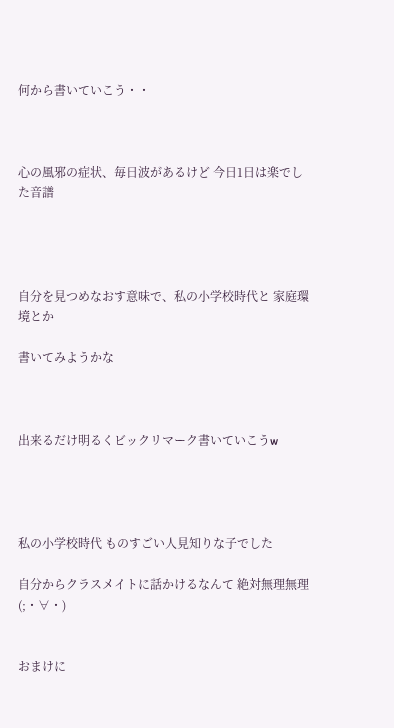何から書いていこう・・



心の風邪の症状、毎日波があるけど 今日1日は楽でした音譜




自分を見つめなおす意味で、私の小学校時代と 家庭環境とか

書いてみようかな



出来るだけ明るくビックリマーク書いていこうw




私の小学校時代 ものすごい人見知りな子でした

自分からクラスメイトに話かけるなんて 絶対無理無理(;・∀・)


おまけに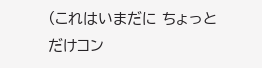(これはいまだに ちょっとだけコン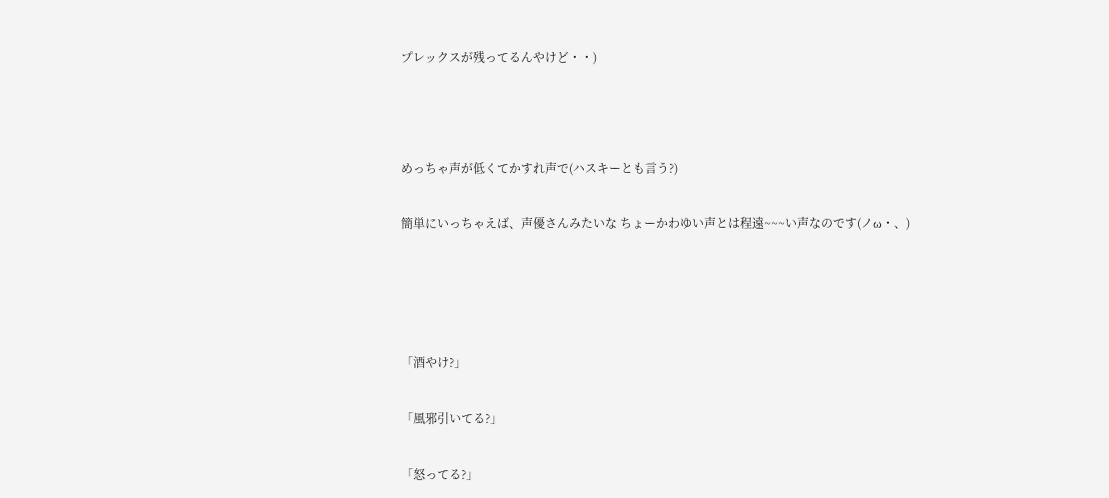プレックスが残ってるんやけど・・)



めっちゃ声が低くてかすれ声で(ハスキーとも言う?)

簡単にいっちゃえば、声優さんみたいな ちょーかわゆい声とは程遠~~~い声なのです(ノω・、)




「酒やけ?」

「風邪引いてる?」

「怒ってる?」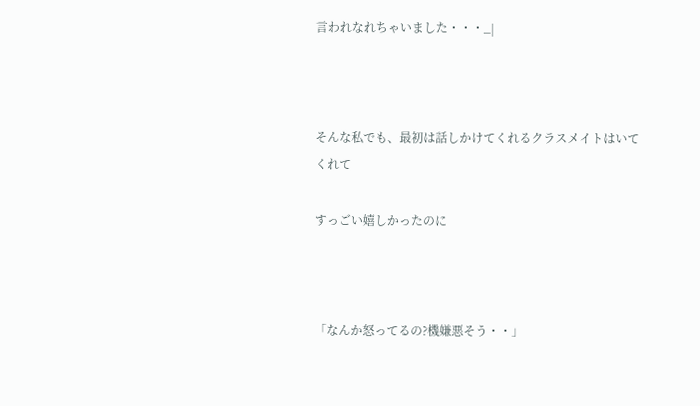言われなれちゃいました・・・_|



そんな私でも、最初は話しかけてくれるクラスメイトはいてくれて

すっごい嬉しかったのに



「なんか怒ってるの?機嫌悪そう・・」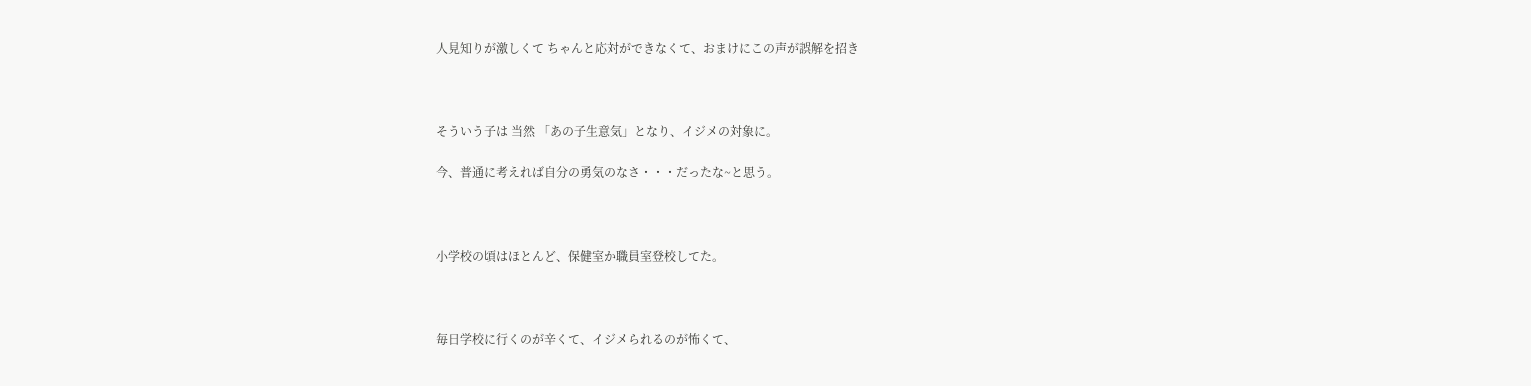人見知りが激しくて ちゃんと応対ができなくて、おまけにこの声が誤解を招き



そういう子は 当然 「あの子生意気」となり、イジメの対象に。

今、普通に考えれば自分の勇気のなさ・・・だったな~と思う。



小学校の頃はほとんど、保健室か職員室登校してた。



毎日学校に行くのが辛くて、イジメられるのが怖くて、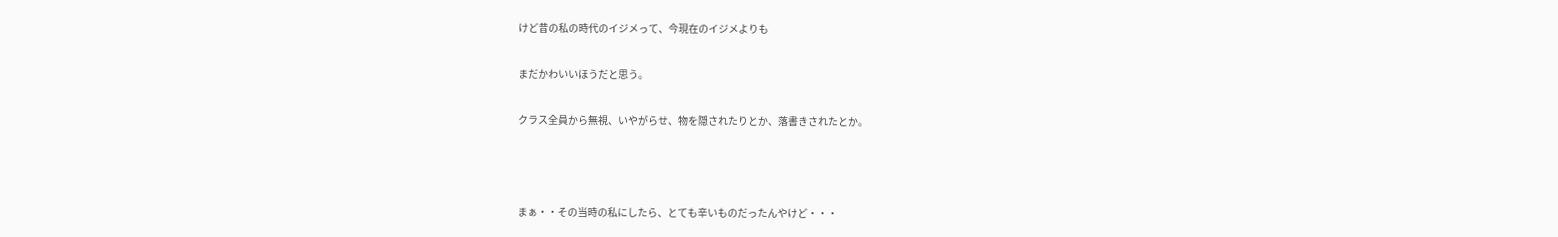けど昔の私の時代のイジメって、今現在のイジメよりも

まだかわいいほうだと思う。

クラス全員から無視、いやがらせ、物を隠されたりとか、落書きされたとか。



まぁ・・その当時の私にしたら、とても辛いものだったんやけど・・・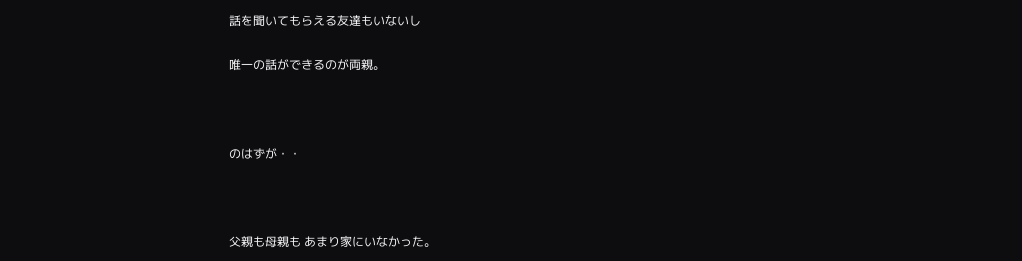話を聞いてもらえる友達もいないし

唯一の話ができるのが両親。



のはずが・・



父親も母親も あまり家にいなかった。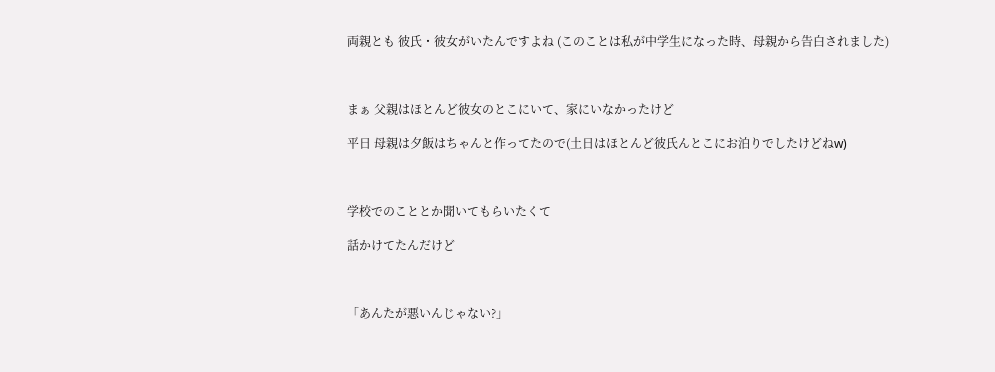両親とも 彼氏・彼女がいたんですよね (このことは私が中学生になった時、母親から告白されました)



まぁ 父親はほとんど彼女のとこにいて、家にいなかったけど

平日 母親は夕飯はちゃんと作ってたので(土日はほとんど彼氏んとこにお泊りでしたけどねw)



学校でのこととか聞いてもらいたくて

話かけてたんだけど



「あんたが悪いんじゃない?」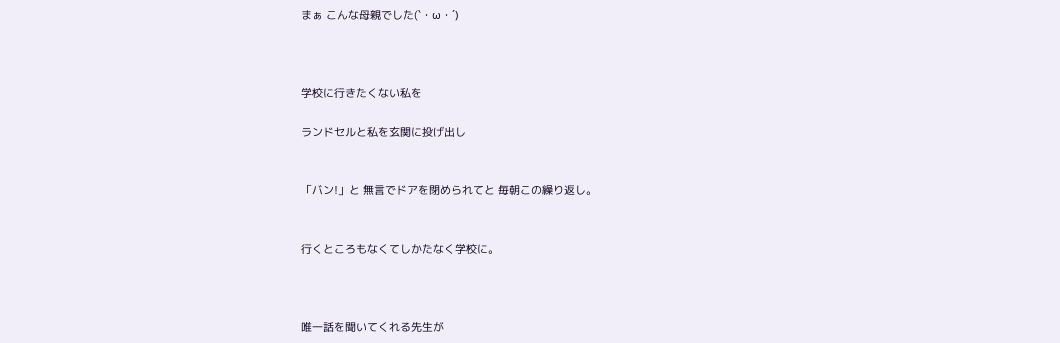まぁ こんな母親でした(`・ω・´)



学校に行きたくない私を

ランドセルと私を玄関に投げ出し


「バン!」と 無言でドアを閉められてと 毎朝この繰り返し。


行くところもなくてしかたなく学校に。



唯一話を聞いてくれる先生が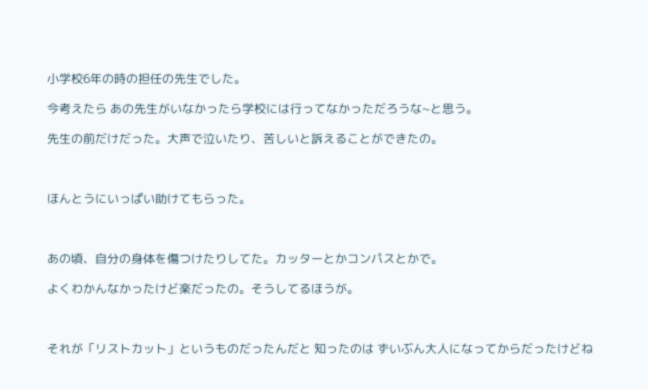小学校6年の時の担任の先生でした。

今考えたら あの先生がいなかったら学校には行ってなかっただろうな~と思う。

先生の前だけだった。大声で泣いたり、苦しいと訴えることができたの。



ほんとうにいっぱい助けてもらった。



あの頃、自分の身体を傷つけたりしてた。カッターとかコンパスとかで。

よくわかんなかったけど楽だったの。そうしてるほうが。



それが「リストカット」というものだったんだと 知ったのは ずいぶん大人になってからだったけどね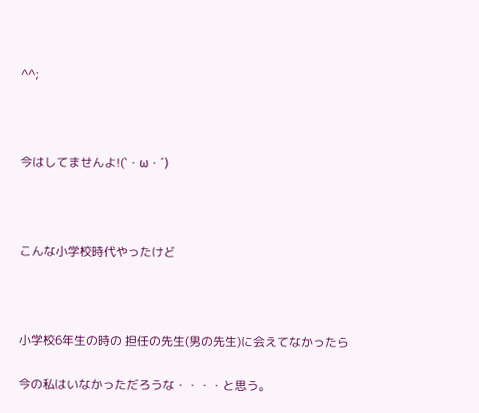^^;



今はしてませんよ!(`・ω・´)



こんな小学校時代やったけど



小学校6年生の時の 担任の先生(男の先生)に会えてなかったら

今の私はいなかっただろうな・・・・と思う。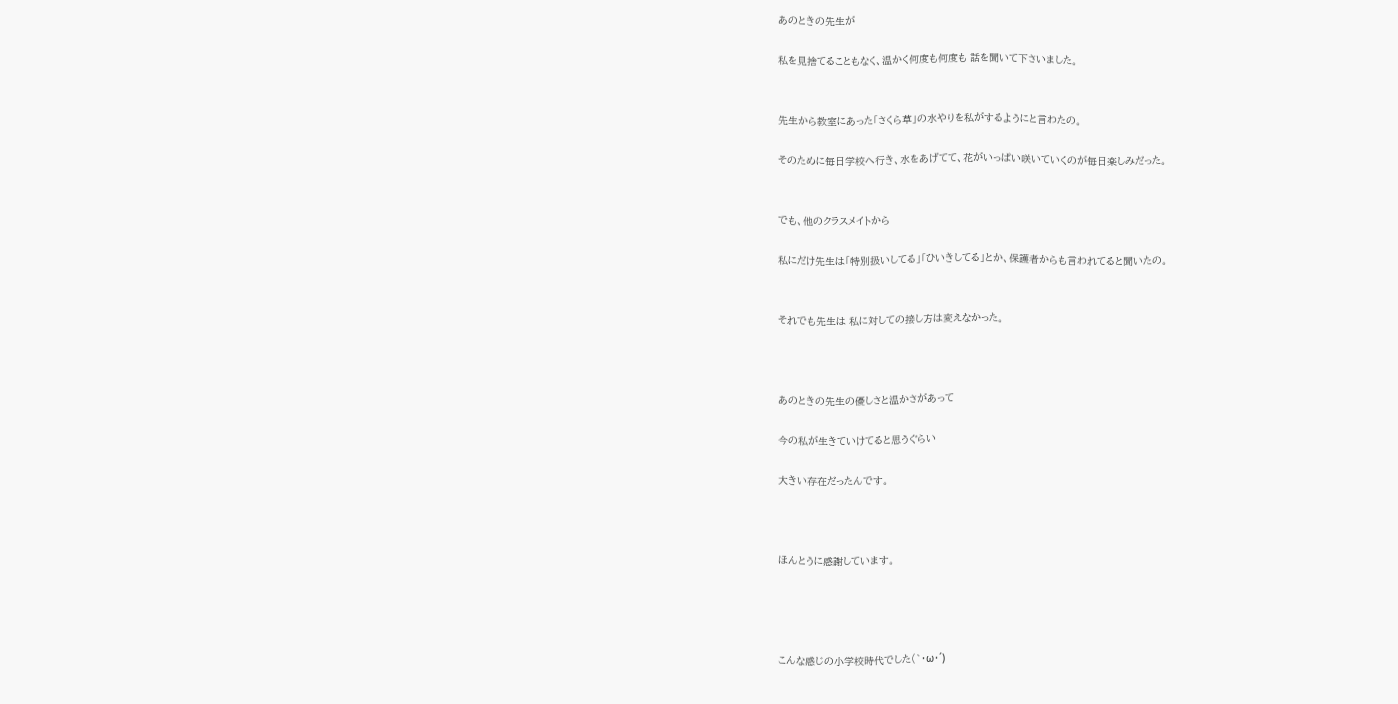あのときの先生が

私を見捨てることもなく、温かく何度も何度も 話を聞いて下さいました。


先生から教室にあった「さくら草」の水やりを私がするようにと言わたの。

そのために毎日学校へ行き、水をあげてて、花がいっぱい咲いていくのが毎日楽しみだった。


でも、他のクラスメイトから

私にだけ先生は「特別扱いしてる」「ひいきしてる」とか、保護者からも言われてると聞いたの。


それでも先生は 私に対しての接し方は変えなかった。



あのときの先生の優しさと温かさがあって

今の私が生きていけてると思うぐらい

大きい存在だったんです。



ほんとうに感謝しています。




こんな感じの小学校時代でした(`・ω・´)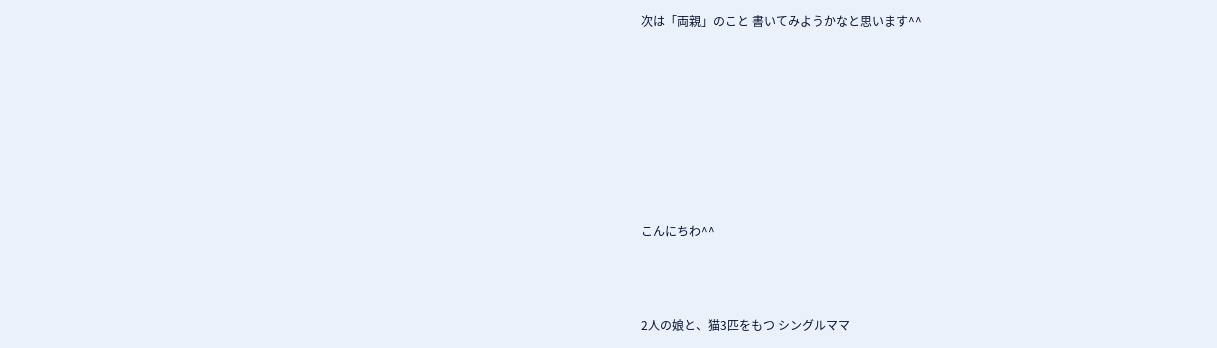次は「両親」のこと 書いてみようかなと思います^^








こんにちわ^^



2人の娘と、猫3匹をもつ シングルママ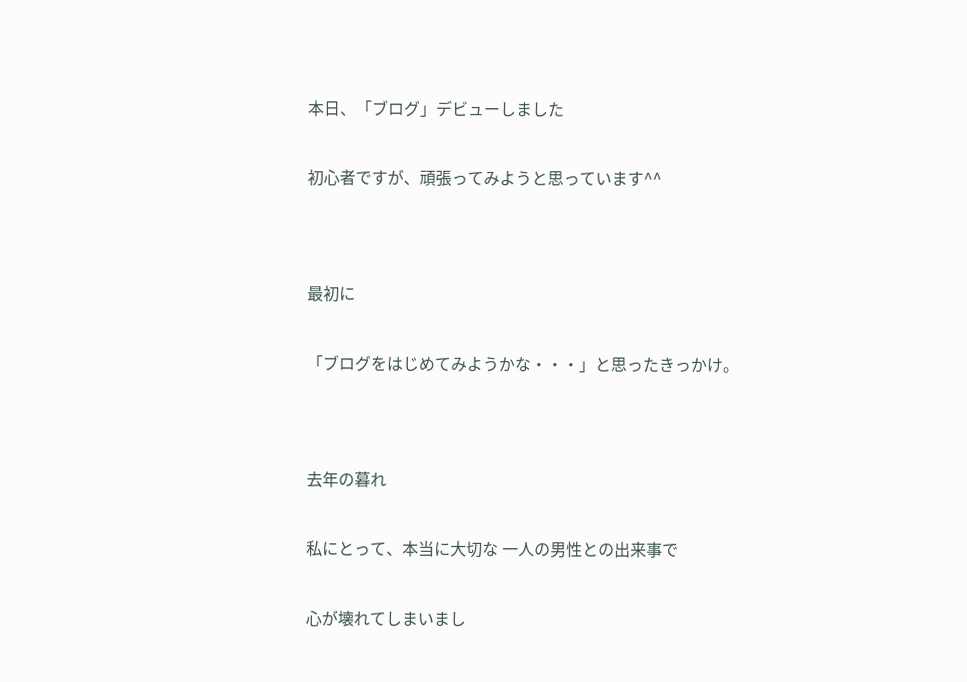本日、「ブログ」デビューしました


初心者ですが、頑張ってみようと思っています^^




最初に


「ブログをはじめてみようかな・・・」と思ったきっかけ。




去年の暮れ


私にとって、本当に大切な 一人の男性との出来事で


心が壊れてしまいまし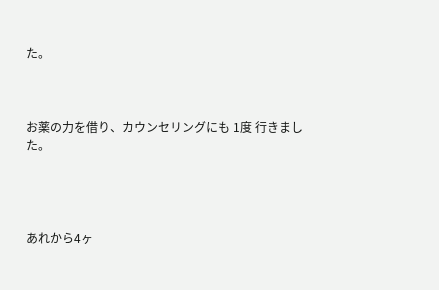た。



お薬の力を借り、カウンセリングにも 1度 行きました。




あれから4ヶ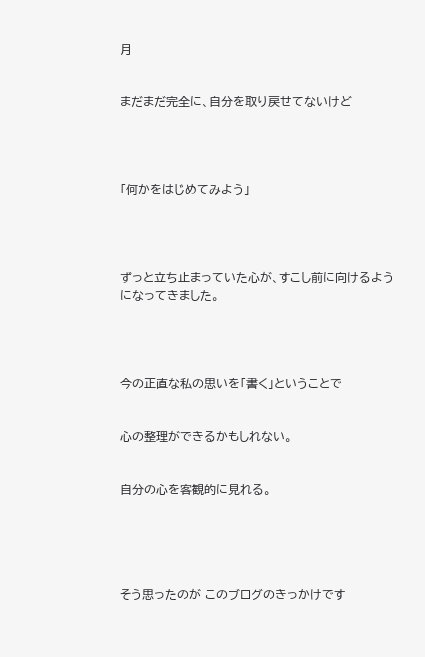月


まだまだ完全に、自分を取り戻せてないけど




「何かをはじめてみよう」




ずっと立ち止まっていた心が、すこし前に向けるようになってきました。




今の正直な私の思いを「書く」ということで


心の整理ができるかもしれない。


自分の心を客観的に見れる。





そう思ったのが このブログのきっかけです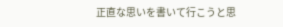正直な思いを書いて行こうと思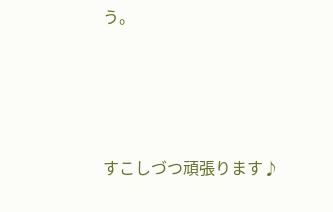う。




すこしづつ頑張ります♪